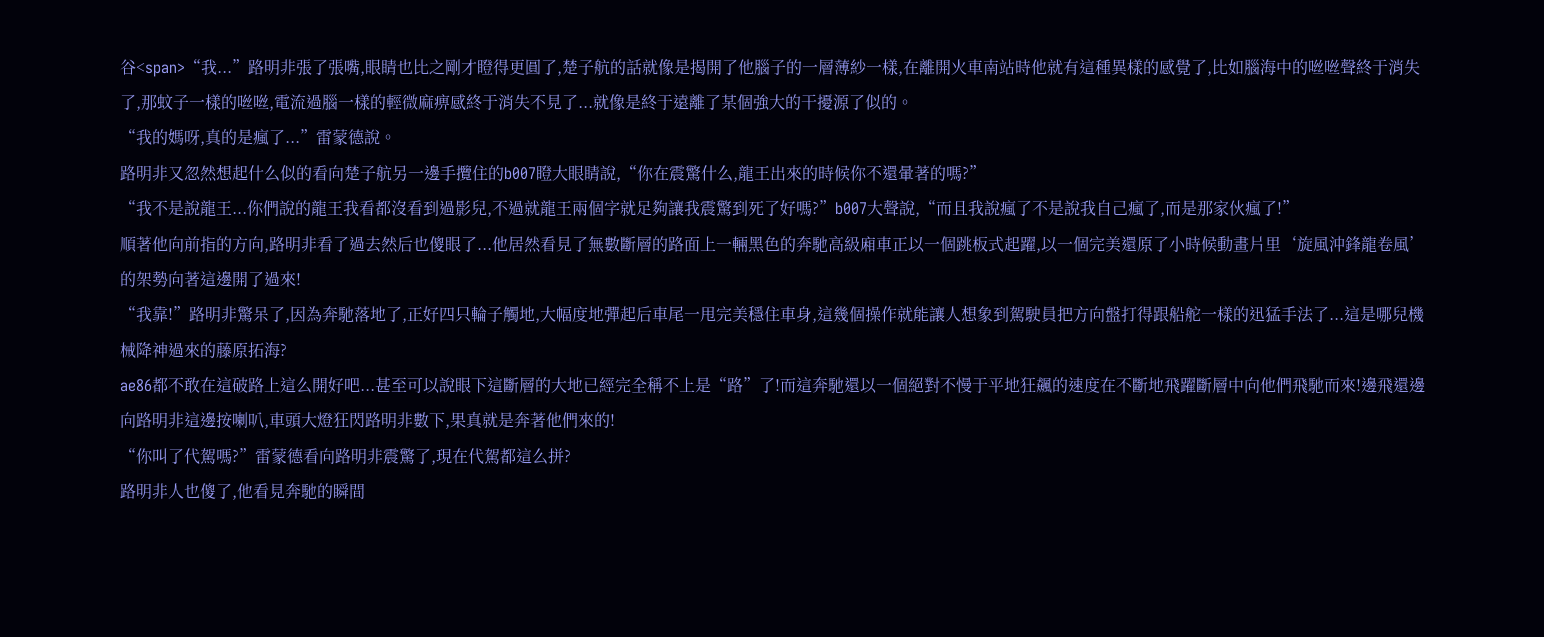谷<span>“我...”路明非張了張嘴,眼睛也比之剛才瞪得更圓了,楚子航的話就像是揭開了他腦子的一層薄紗一樣,在離開火車南站時他就有這種異樣的感覺了,比如腦海中的咝咝聲終于消失了,那蚊子一樣的咝咝,電流過腦一樣的輕微麻痹感終于消失不見了...就像是終于遠離了某個強大的干擾源了似的。
“我的媽呀,真的是瘋了...”雷蒙德說。
路明非又忽然想起什么似的看向楚子航另一邊手攬住的b007瞪大眼睛說,“你在震驚什么,龍王出來的時候你不還暈著的嗎?”
“我不是說龍王...你們說的龍王我看都沒看到過影兒,不過就龍王兩個字就足夠讓我震驚到死了好嗎?”b007大聲說,“而且我說瘋了不是說我自己瘋了,而是那家伙瘋了!”
順著他向前指的方向,路明非看了過去然后也傻眼了...他居然看見了無數斷層的路面上一輛黑色的奔馳高級廂車正以一個跳板式起躍,以一個完美還原了小時候動畫片里‘旋風沖鋒龍卷風’的架勢向著這邊開了過來!
“我靠!”路明非驚呆了,因為奔馳落地了,正好四只輪子觸地,大幅度地彈起后車尾一甩完美穩住車身,這幾個操作就能讓人想象到駕駛員把方向盤打得跟船舵一樣的迅猛手法了...這是哪兒機械降神過來的藤原拓海?
ae86都不敢在這破路上這么開好吧...甚至可以說眼下這斷層的大地已經完全稱不上是“路”了!而這奔馳還以一個絕對不慢于平地狂飆的速度在不斷地飛躍斷層中向他們飛馳而來!邊飛還邊向路明非這邊按喇叭,車頭大燈狂閃路明非數下,果真就是奔著他們來的!
“你叫了代駕嗎?”雷蒙德看向路明非震驚了,現在代駕都這么拼?
路明非人也傻了,他看見奔馳的瞬間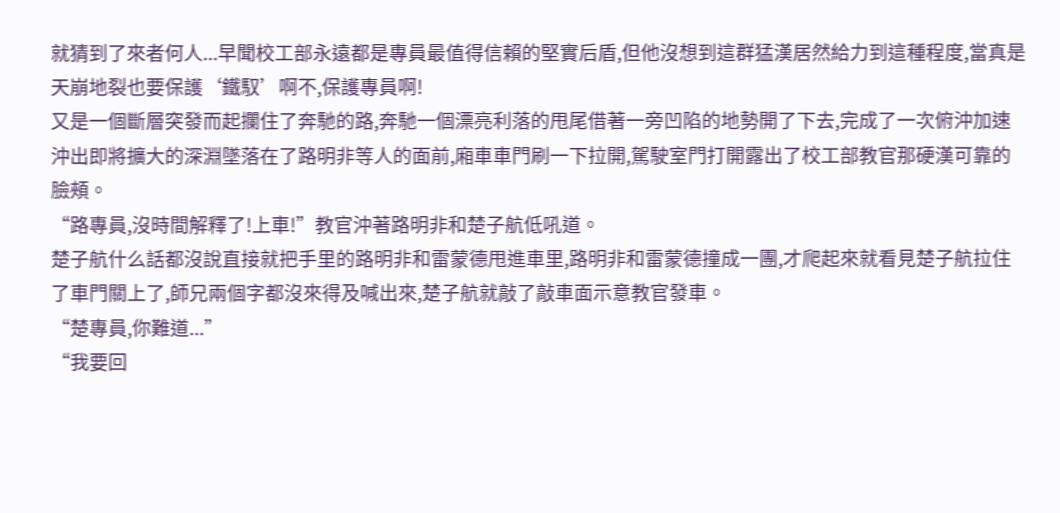就猜到了來者何人...早聞校工部永遠都是專員最值得信賴的堅實后盾,但他沒想到這群猛漢居然給力到這種程度,當真是天崩地裂也要保護‘鐵馭’啊不,保護專員啊!
又是一個斷層突發而起攔住了奔馳的路,奔馳一個漂亮利落的甩尾借著一旁凹陷的地勢開了下去,完成了一次俯沖加速沖出即將擴大的深淵墜落在了路明非等人的面前,廂車車門刷一下拉開,駕駛室門打開露出了校工部教官那硬漢可靠的臉頰。
“路專員,沒時間解釋了!上車!”教官沖著路明非和楚子航低吼道。
楚子航什么話都沒說直接就把手里的路明非和雷蒙德甩進車里,路明非和雷蒙德撞成一團,才爬起來就看見楚子航拉住了車門關上了,師兄兩個字都沒來得及喊出來,楚子航就敲了敲車面示意教官發車。
“楚專員,你難道...”
“我要回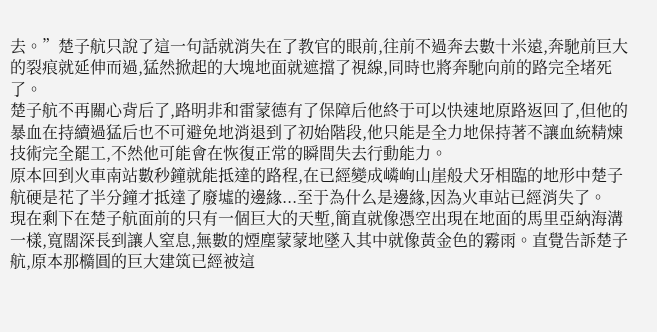去。”楚子航只說了這一句話就消失在了教官的眼前,往前不過奔去數十米遠,奔馳前巨大的裂痕就延伸而過,猛然掀起的大塊地面就遮擋了視線,同時也將奔馳向前的路完全堵死了。
楚子航不再關心背后了,路明非和雷蒙德有了保障后他終于可以快速地原路返回了,但他的暴血在持續過猛后也不可避免地消退到了初始階段,他只能是全力地保持著不讓血統精煉技術完全罷工,不然他可能會在恢復正常的瞬間失去行動能力。
原本回到火車南站數秒鐘就能抵達的路程,在已經變成嶙峋山崖般犬牙相臨的地形中楚子航硬是花了半分鐘才抵達了廢墟的邊緣...至于為什么是邊緣,因為火車站已經消失了。
現在剩下在楚子航面前的只有一個巨大的天塹,簡直就像憑空出現在地面的馬里亞納海溝一樣,寬闊深長到讓人窒息,無數的煙塵蒙蒙地墜入其中就像黃金色的霧雨。直覺告訴楚子航,原本那橢圓的巨大建筑已經被這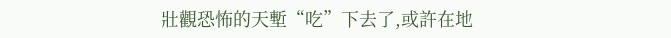壯觀恐怖的天塹“吃”下去了,或許在地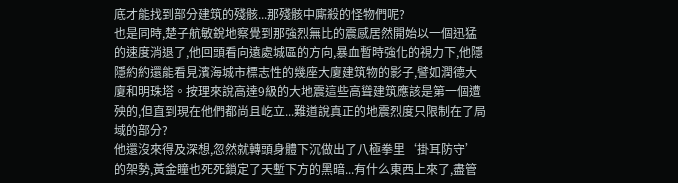底才能找到部分建筑的殘骸...那殘骸中廝殺的怪物們呢?
也是同時,楚子航敏銳地察覺到那強烈無比的震感居然開始以一個迅猛的速度消退了,他回頭看向遠處城區的方向,暴血暫時強化的視力下,他隱隱約約還能看見濱海城市標志性的幾座大廈建筑物的影子,譬如潤德大廈和明珠塔。按理來說高達9級的大地震這些高聳建筑應該是第一個遭殃的,但直到現在他們都尚且屹立...難道說真正的地震烈度只限制在了局域的部分?
他還沒來得及深想,忽然就轉頭身體下沉做出了八極拳里‘掛耳防守’的架勢,黃金瞳也死死鎖定了天塹下方的黑暗...有什么東西上來了,盡管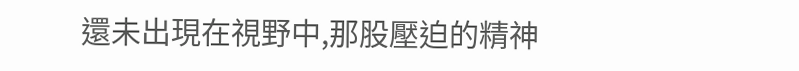還未出現在視野中,那股壓迫的精神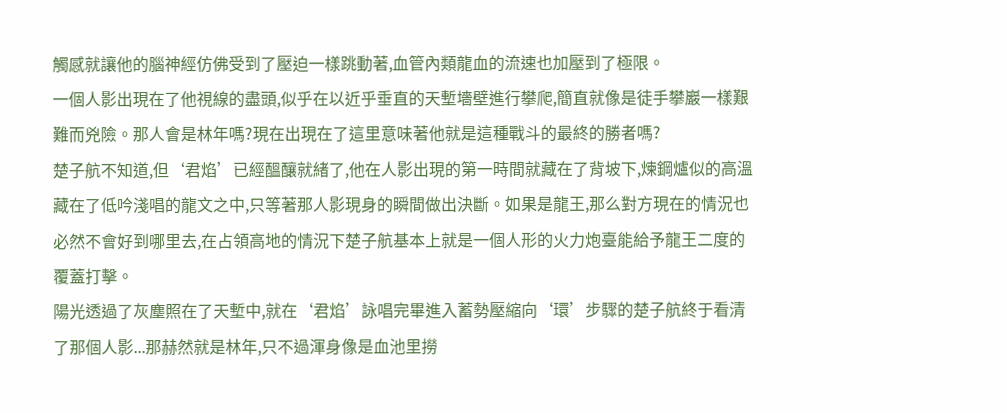觸感就讓他的腦神經仿佛受到了壓迫一樣跳動著,血管內類龍血的流速也加壓到了極限。
一個人影出現在了他視線的盡頭,似乎在以近乎垂直的天塹墻壁進行攀爬,簡直就像是徒手攀巖一樣艱難而兇險。那人會是林年嗎?現在出現在了這里意味著他就是這種戰斗的最終的勝者嗎?
楚子航不知道,但‘君焰’已經醞釀就緒了,他在人影出現的第一時間就藏在了背坡下,煉鋼爐似的高溫藏在了低吟淺唱的龍文之中,只等著那人影現身的瞬間做出決斷。如果是龍王,那么對方現在的情況也必然不會好到哪里去,在占領高地的情況下楚子航基本上就是一個人形的火力炮臺能給予龍王二度的覆蓋打擊。
陽光透過了灰塵照在了天塹中,就在‘君焰’詠唱完畢進入蓄勢壓縮向‘環’步驟的楚子航終于看清了那個人影...那赫然就是林年,只不過渾身像是血池里撈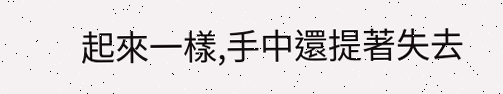起來一樣,手中還提著失去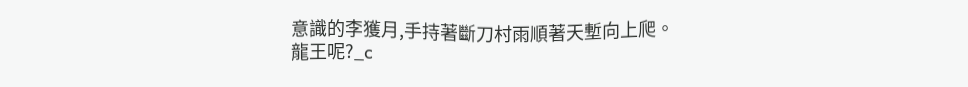意識的李獲月,手持著斷刀村雨順著天塹向上爬。
龍王呢?_c